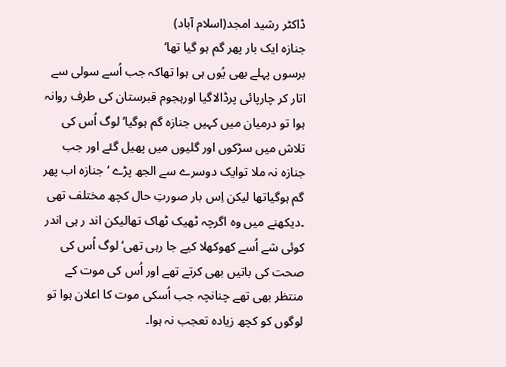ڈاکٹر رشید امجد(اسلام آباد)
جنازہ ایک بار پھر گم ہو گیا تھا‘
برسوں پہلے بھی یُوں ہی ہوا تھاکہ جب اُسے سولی سے اتار کر چارپائی پرڈالاگیا اورہجوم قبرستان کی طرف روانہ ہوا تو درمیان میں کہیں جنازہ گم ہوگیا‘لوگ اُس کی تلاش میں سڑکوں اور گلیوں میں پھیل گئے اور جب جنازہ نہ ملا توایک دوسرے سے الجھ پڑے ‘جنازہ اب پھر گم ہوگیاتھا لیکن اِس بار صورتِ حال کچھ مختلف تھی ۔دیکھنے میں وہ اگرچہ ٹھیک ٹھاک تھالیکن اند ر ہی اندر کوئی شے اُسے کھوکھلا کیے جا رہی تھی‘لوگ اُس کی صحت کی باتیں بھی کرتے تھے اور اُس کی موت کے منتظر بھی تھے چنانچہ جب اُسکی موت کا اعلان ہوا تو لوگوں کو کچھ زیادہ تعجب نہ ہوا۔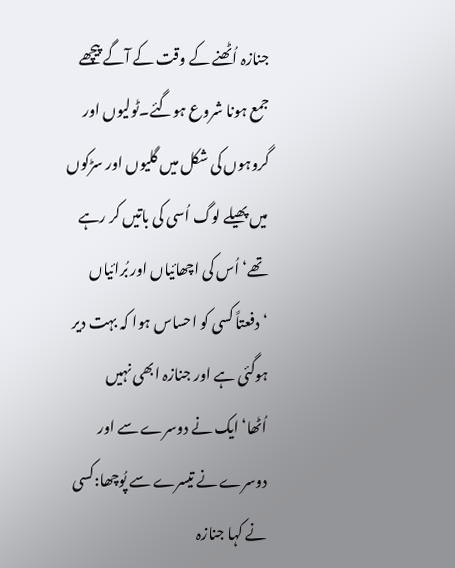جنازہ اُٹھنے کے وقت کے آگے پیچھے جمع ہونا شروع ہوگئے۔ٹولیوں اور گروہوں کی شکل میں گلیوں اور سڑکوں میں پھیلے لوگ اُسی کی باتیں کر رہے تھے‘اُس کی اچھائیاں اور بُرائیاں ‘دفعتاً کسی کو احساس ہوا کہ بہت دیر ہوگئی ہے اور جنازہ ابھی نہیں اُٹھا‘ایک نے دوسرے سے اور دوسرے نے تیسرے سے پُوچھا:کسی نے کہا جنازہ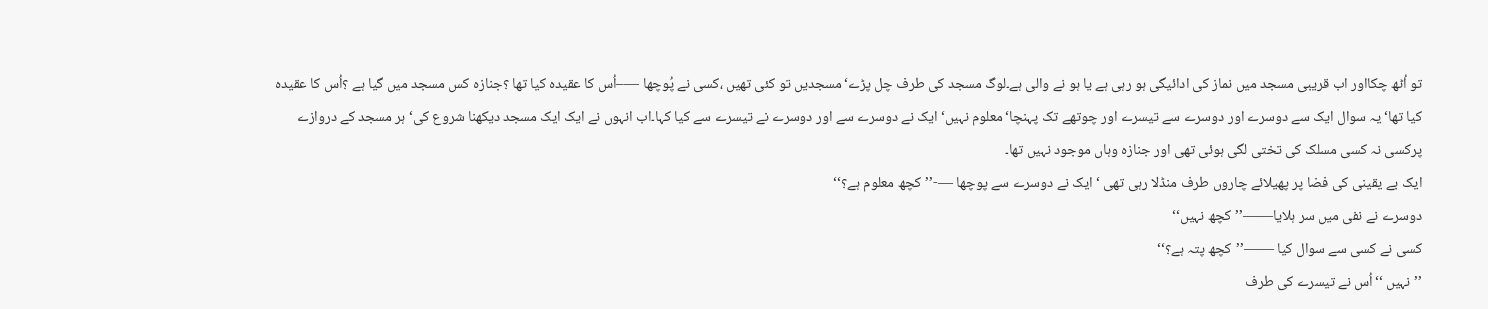تو اُٹھ چکااور اب قریبی مسجد میں نماز کی ادائیگی ہو رہی ہے یا ہو نے والی ہے۔لوگ مسجد کی طرف چل پڑے‘مسجدیں تو کئی تھیں ،کسی نے پُوچھا —–اُس کا عقیدہ کیا تھا ؟جنازہ کس مسجد میں گیا ہے ؟اُس کا عقیدہ کیا تھا‘یہ سوال ایک سے دوسرے اور دوسرے سے تیسرے اور چوتھے تک پہنچا‘معلوم نہیں‘ایک نے دوسرے سے اور دوسرے نے تیسرے سے کیا کہا۔اب انہوں نے ایک ایک مسجد دیکھنا شروع کی‘ہر مسجد کے دروازے پرکسی نہ کسی مسلک کی تختی لگی ہوئی تھی اور جنازہ وہاں موجود نہیں تھا۔
ایک بے یقینی کی فضا پر پھیلائے چاروں طرف منڈلا رہی تھی ‘ایک نے دوسرے سے پوچھا —-’’کچھ معلوم ہے؟‘‘
دوسرے نے نفی میں سر ہلایا——’’کچھ نہیں‘‘
کسی نے کسی سے سوال کیا ——’’کچھ پتہ ہے؟‘‘
’’نہیں ‘‘اُس نے تیسرے کی طرف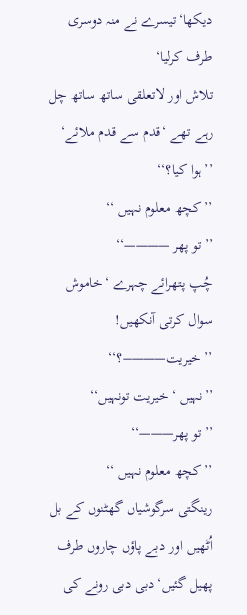دیکھا‘تیسرے نے منہ دوسری طرف کرلیا‘
تلاش اور لاتعلقی ساتھ ساتھ چل رہے تھے ‘قدم سے قدم ملائے‘
’’ہوا کیا؟‘‘
’’کچھ معلوم نہیں ‘‘
’’تو پھر ————‘‘
چُپ پتھرائے چہرے ‘خاموش سوال کرتی آنکھیں!
’’خیریت———–؟‘‘
’’نہیں ‘خیریت تونہیں‘‘
’’تو پھر———‘‘
’’کچھ معلوم نہیں ‘‘
رینگتی سرگوشیاں گھٹنوں کے بل اُٹھیں اور دبے پاؤں چاروں طرف پھیل گئیں‘دبی دبی رونے کی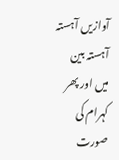آوازیں آہستہ آہستہ بین میں اور پھر کہرام کی صورت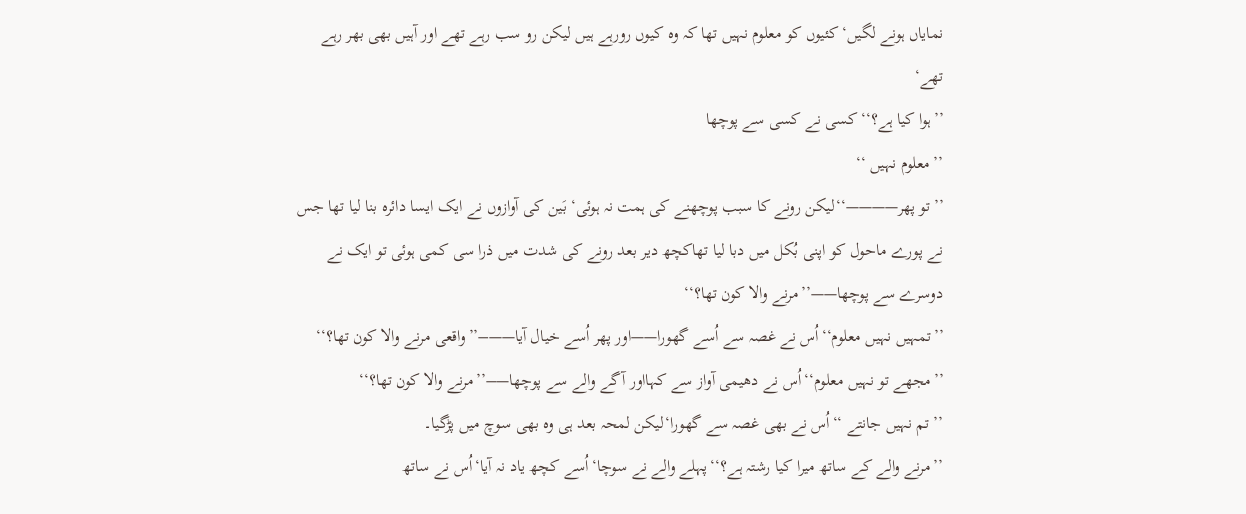نمایاں ہونے لگیں‘کئیوں کو معلوم نہیں تھا کہ وہ کیوں رورہے ہیں لیکن رو سب رہے تھے اور آہیں بھی بھر رہے تھے‘
’’ہوا کیا ہے؟‘‘کسی نے کسی سے پوچھا
’’معلوم نہیں ‘‘
’’تو پھر————‘‘لیکن رونے کا سبب پوچھنے کی ہمت نہ ہوئی‘ بَین کی آوازوں نے ایک ایسا دائرہ بنا لیا تھا جس نے پورے ماحول کو اپنی بُکل میں دبا لیا تھاکچھ دیر بعد رونے کی شدت میں ذرا سی کمی ہوئی تو ایک نے دوسرے سے پوچھا——’’مرنے والا کون تھا؟‘‘
’’تمہیں نہیں معلوم‘‘اُس نے غصہ سے اُسے گھورا——اور پھر اُسے خیال آیا——–’’واقعی مرنے والا کون تھا؟‘‘
’’مجھے تو نہیں معلوم‘‘اُس نے دھیمی آواز سے کہااور آگے والے سے پوچھا—–’’مرنے والا کون تھا؟‘‘
’’تم نہیں جانتے ‘‘اُس نے بھی غصہ سے گھورا‘لیکن لمحہ بعد ہی وہ بھی سوچ میں پڑگیا۔
’’مرنے والے کے ساتھ میرا کیا رشتہ ہے؟‘‘پہلے والے نے سوچا‘اُسے کچھ یاد نہ آیا‘اُس نے ساتھ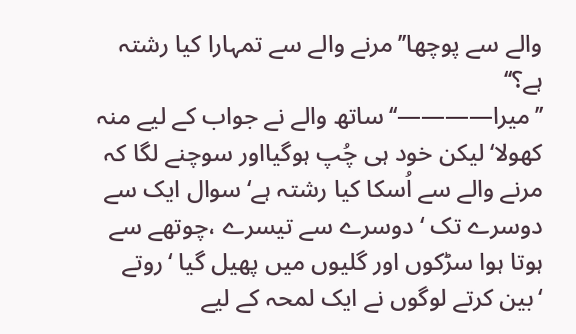والے سے پوچھا’’مرنے والے سے تمہارا کیا رشتہ ہے؟‘‘
’’میرا————‘‘ساتھ والے نے جواب کے لیے منہ کھولا‘لیکن خود ہی چُپ ہوگیااور سوچنے لگا کہ مرنے والے سے اُسکا کیا رشتہ ہے‘سوال ایک سے دوسرے تک ‘دوسرے سے تیسرے ،چوتھے سے ہوتا ہوا سڑکوں اور گلیوں میں پھیل گیا ‘روتے ‘بین کرتے لوگوں نے ایک لمحہ کے لیے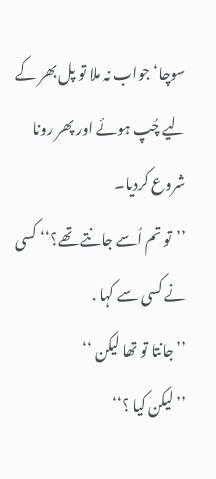سوچا‘جواب نہ ملا تو پل بھر کے لیے چُپ ہوئے اور پھر رونا شروع کردیا۔
’’تو تم اُسے جانتے تھے؟‘‘ کسی نے کسی سے کہا .
’’جانتا تو تھا لیکن ‘‘
’’لیکن کیا ؟‘‘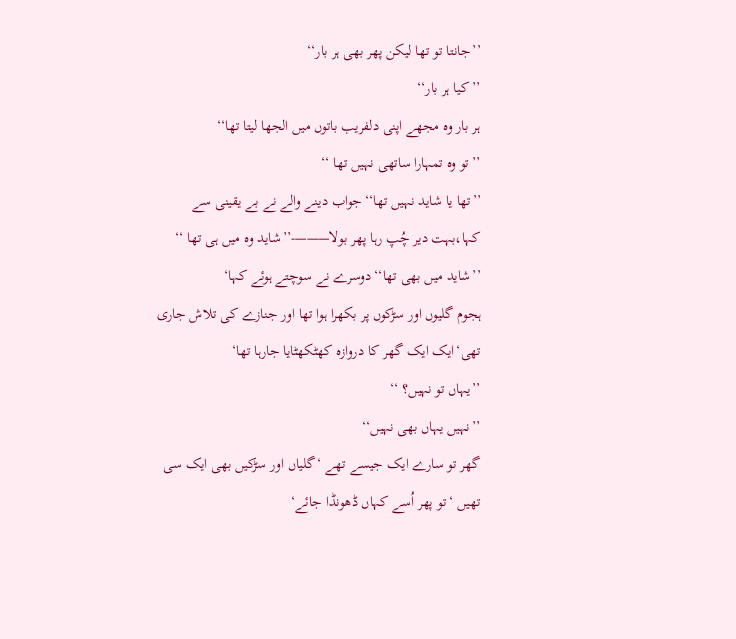’’جانتا تو تھا لیکن پھر بھی ہر بار‘‘
’’کیا ہر بار‘‘
ہر بار وہ مجھے اپنی دلفریب باتوں میں الجھا لیتا تھا‘‘
’’تو وہ تمہارا ساتھی نہیں تھا ‘‘
’’تھا یا شاید نہیں تھا‘‘جواب دینے والے نے بے یقینی سے کہا،بہت دیر چُپ رہا پھر بولا———-’’شاید وہ میں ہی تھا ‘‘
’’شاید میں بھی تھا‘‘دوسرے نے سوچتے ہوئے کہا‘
ہجوم گلیوں اور سڑکوں پر بکھرا ہوا تھا اور جنازے کی تلاش جاری تھی‘ایک ایک گھر کا دروازہ کھٹکھٹایا جارہا تھا‘
’’یہاں تو نہیں؟ ‘‘
’’نہیں یہاں بھی نہیں‘‘
گھر تو سارے ایک جیسے تھے ‘گلیاں اور سڑکیں بھی ایک سی تھیں ‘تو پھر اُسے کہاں ڈھونڈا جائے‘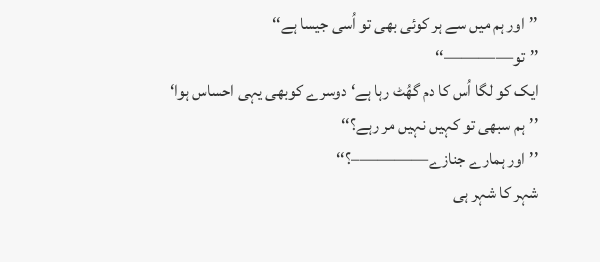’’اور ہم میں سے ہر کوئی بھی تو اُسی جیسا ہے‘‘
’’تو————‘‘
ایک کو لگا اُس کا دم گھُٹ رہا ہے‘دوسرے کوبھی یہی احساس ہوا‘
’’ہم سبھی تو کہیں نہیں مر رہے؟‘‘
’’اور ہمارے جنازے————–؟‘‘
شہر کا شہر ہی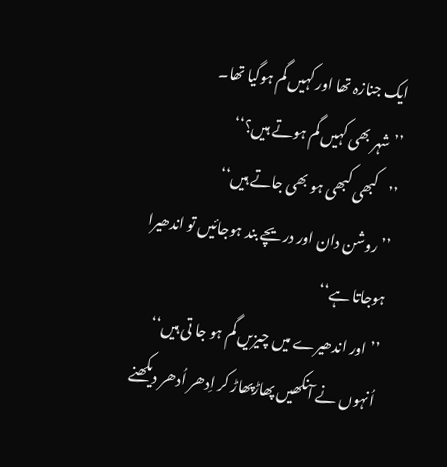ایک جنازہ تھا اور کہیں گم ہوگیا تھا۔
’’شہر بھی کہیں گم ہوتے ہیں؟‘‘
’’کبھی کبھی ہو بھی جاتے ہیں‘‘
’’روشن دان اور دریچے بند ہوجائیں تو اندھیرا ہوجاتا ہے‘‘
’’اور اندھیرے میں چیزیں گم ہو جا تی ہیں‘‘
اُنہوں نے آنکھیں پھاڑپھاڑ کر اِدھر اُدھر دیکھنے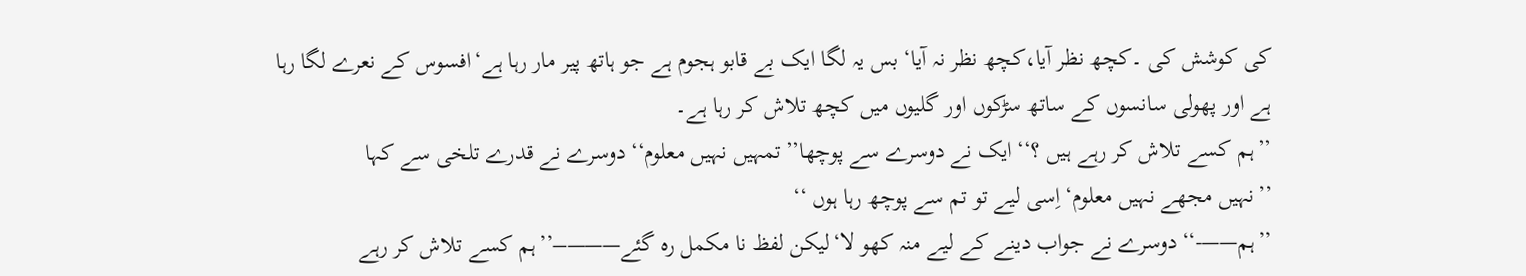کی کوشش کی ۔کچھ نظر آیا،کچھ نظر نہ آیا‘ بس یہ لگا ایک بے قابو ہجوم ہے جو ہاتھ پیر مار رہا ہے‘افسوس کے نعرے لگا رہا ہے اور پھولی سانسوں کے ساتھ سڑکوں اور گلیوں میں کچھ تلاش کر رہا ہے۔
’’ہم کسے تلاش کر رہے ہیں ؟‘‘ایک نے دوسرے سے پوچھا’’تمہیں نہیں معلوم‘‘دوسرے نے قدرے تلخی سے کہا
’’نہیں مجھے نہیں معلوم‘اِسی لیے تو تم سے پوچھ رہا ہوں ‘‘
’’ہم——-‘‘دوسرے نے جواب دینے کے لیے منہ کھو لا‘لیکن لفظ نا مکمل رہ گئے———–’’ہم کسے تلاش کر رہے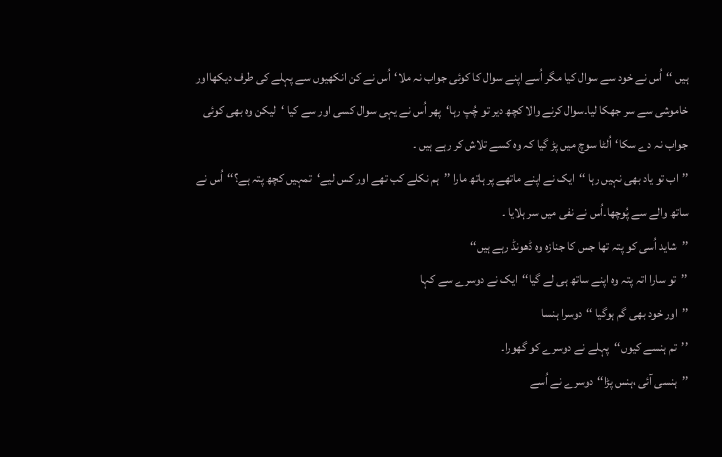ہیں ‘‘اُس نے خود سے سوال کیا مگر اُسے اپنے سوال کا کوئی جواب نہ ملا‘اُس نے کن انکھیوں سے پہلے کی طرف دیکھااور خاموشی سے سر جھکا لیا۔سوال کرنے والا کچھ دیر تو چُپ رہا‘پھر اُس نے یہی سوال کسی اور سے کیا ‘لیکن وہ بھی کوئی جواب نہ دے سکا‘اُلٹا سوچ میں پڑ گیا کہ وہ کسے تلاش کر رہے ہیں ۔
’’اب تو یاد بھی نہیں رہا ‘‘ایک نے اپنے ماتھے پر ہاتھ مارا ’’ہم نکلے کب تھے اور کس لیے‘تمہیں کچھ پتہ ہے؟‘‘اُس نے ساتھ والے سے پُوچھا۔اُس نے نفی میں سر ہلایا ۔
’’شاید اُسی کو پتہ تھا جس کا جنازہ وہ ڈھونڈ رہے ہیں‘‘
’’تو سارا اتہ پتہ وہ اپنے ساتھ ہی لے گیا‘‘ایک نے دوسرے سے کہا
’’اور خود بھی گم ہوگیا ‘‘دوسرا ہنسا
’’تم ہنسے کیوں‘‘پہلے نے دوسرے کو گھورا۔
’’ہنسی آئی ،ہنس پڑا‘‘دوسرے نے اُسے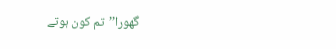گھورا’’تم کون ہوتے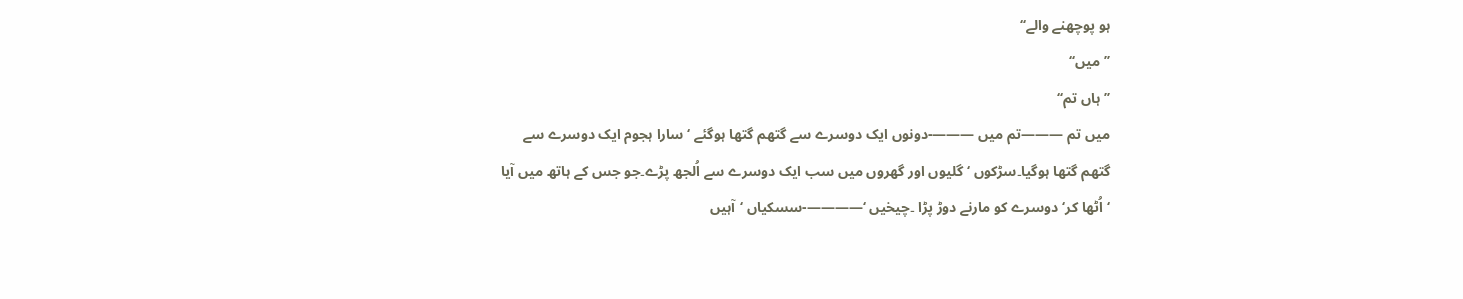ہو پوچھنے والے‘‘
’’میں‘‘
’’ہاں تم‘‘
میں تم ———تم میں ———-دونوں ایک دوسرے سے گتھم گتھا ہوگئے ‘سارا ہجوم ایک دوسرے سے گتھم گتھا ہوگیا۔سڑکوں ‘گلیوں اور گھروں میں سب ایک دوسرے سے اُلجھ پڑے۔جو جس کے ہاتھ میں آیا ‘اُٹھا کر‘دوسرے کو مارنے دوڑ پڑا ۔چیخیں ‘————-سسکیاں ‘آہیں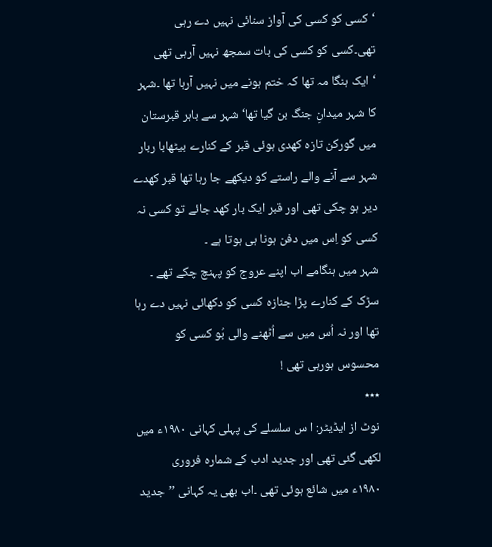‘کسی کو کسی کی آواز سنائی نہیں دے رہی تھی۔کسی کو کسی کی بات سمجھ نہیں آرہی تھی ‘ایک ہنگا مہ تھا کہ ختم ہونے میں نہیں آرہا تھا ۔شہر کا شہر میدانِ جنگ بن گیا تھا‘شہر سے باہر قبرستان میں گورکن تازہ کھدی ہوئی قبر کے کنارے بیٹھابا ربار شہر سے آنے والے راستے کو دیکھے جا رہا تھا قبر کھدے دیر ہو چکی تھی اور قبر ایک بار کھد جائے تو کسی نہ کسی کو اِس میں دفن ہونا ہی ہوتا ہے ۔
شہر میں ہنگامے اب اپنے عروج کو پہنچ چکے تھے ۔ سڑک کے کنارے پڑا جنازہ کسی کو دکھائی نہیں دے رہا تھا اور نہ اُس میں سے اُٹھنے والی بُو کسی کو محسوس ہورہی تھی !
٭٭٭
نوٹ از ایڈیٹر: ا س سلسلے کی پہلی کہانی ۱۹۸۰ء میں لکھی گئی تھی اور جدید ادب کے شمارہ فروری
۱۹۸۰ء میں شائع ہوئی تھی ۔اب بھی یہ کہانی ’’جدید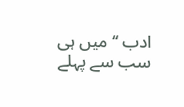ادب ‘‘میں ہی سب سے پہلے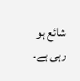شائع ہو رہی ہے۔